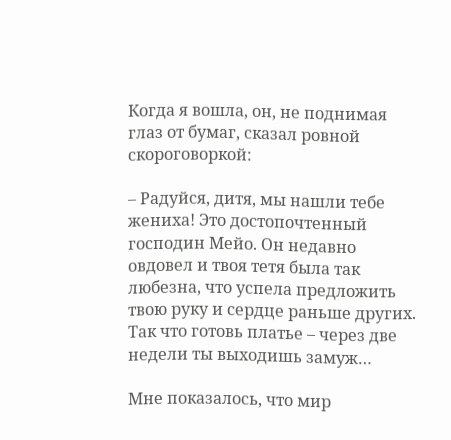Когда я вошла, он, не поднимая глаз от бумаг, сказал ровной скороговоркой:

– Радуйся, дитя, мы нашли тебе жениха! Это достопочтенный господин Мейо. Он недавно овдовел и твоя тетя была так любезна, что успела предложить твою руку и сердце раньше других. Так что готовь платье – через две недели ты выходишь замуж…

Мне показалось, что мир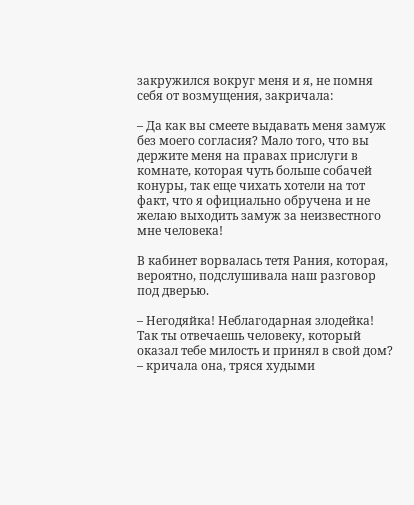закружился вокруг меня и я, не помня себя от возмущения, закричала:

– Да как вы смеете выдавать меня замуж без моего согласия? Мало того, что вы держите меня на правах прислуги в комнате, которая чуть больше собачей конуры, так еще чихать хотели на тот факт, что я официально обручена и не желаю выходить замуж за неизвестного мне человека!

В кабинет ворвалась тетя Рания, которая, вероятно, подслушивала наш разговор под дверью.

– Негодяйка! Неблагодарная злодейка! Так ты отвечаешь человеку, который оказал тебе милость и принял в свой дом? – кричала она, тряся худыми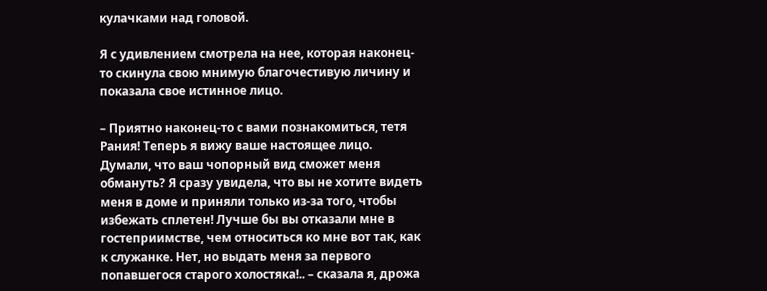кулачками над головой.

Я с удивлением смотрела на нее, которая наконец-то скинула свою мнимую благочестивую личину и показала свое истинное лицо.

– Приятно наконец-то с вами познакомиться, тетя Рания! Теперь я вижу ваше настоящее лицо. Думали, что ваш чопорный вид сможет меня обмануть? Я сразу увидела, что вы не хотите видеть меня в доме и приняли только из-за того, чтобы избежать сплетен! Лучше бы вы отказали мне в гостеприимстве, чем относиться ко мне вот так, как к служанке. Нет, но выдать меня за первого попавшегося старого холостяка!.. – сказала я, дрожа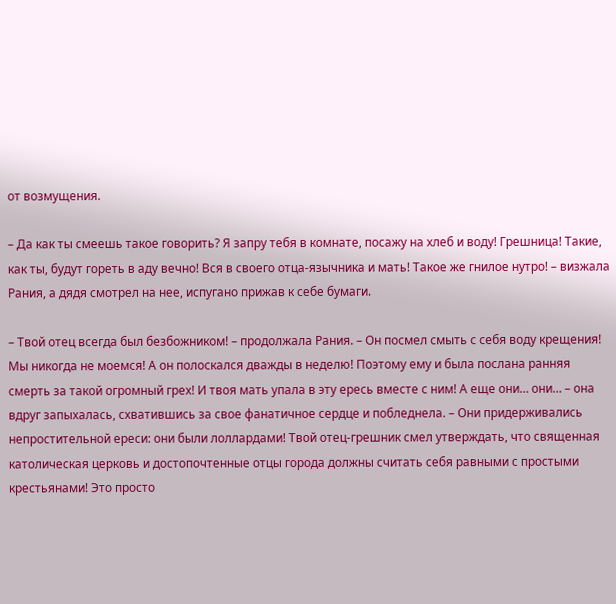от возмущения.

– Да как ты смеешь такое говорить? Я запру тебя в комнате, посажу на хлеб и воду! Грешница! Такие, как ты, будут гореть в аду вечно! Вся в своего отца-язычника и мать! Такое же гнилое нутро! – визжала Рания, а дядя смотрел на нее, испугано прижав к себе бумаги.

– Твой отец всегда был безбожником! – продолжала Рания. – Он посмел смыть с себя воду крещения! Мы никогда не моемся! А он полоскался дважды в неделю! Поэтому ему и была послана ранняя смерть за такой огромный грех! И твоя мать упала в эту ересь вместе с ним! А еще они… они… – она вдруг запыхалась, схватившись за свое фанатичное сердце и побледнела. – Они придерживались непростительной ереси: они были лоллардами! Твой отец-грешник смел утверждать, что священная католическая церковь и достопочтенные отцы города должны считать себя равными с простыми крестьянами! Это просто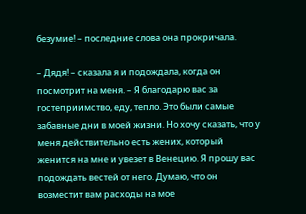безумие! – последние слова она прокричала.

– Дядя! – сказала я и подождала, когда он посмотрит на меня. – Я благодарю вас за гостеприимство, еду, тепло. Это были самые забавные дни в моей жизни. Но хочу сказать, что у меня действительно есть жених, который женится на мне и увезет в Венецию. Я прошу вас подождать вестей от него. Думаю, что он возместит вам расходы на мое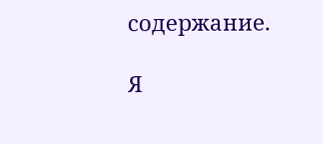содержание.

Я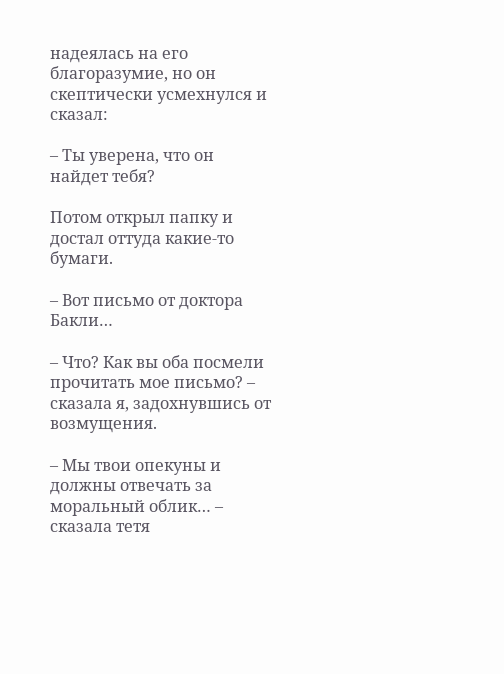надеялась на его благоразумие, но он скептически усмехнулся и сказал:

– Ты уверена, что он найдет тебя?

Потом открыл папку и достал оттуда какие-то бумаги.

– Вот письмо от доктора Бакли…

– Что? Как вы оба посмели прочитать мое письмо? – сказала я, задохнувшись от возмущения.

– Мы твои опекуны и должны отвечать за моральный облик… – сказала тетя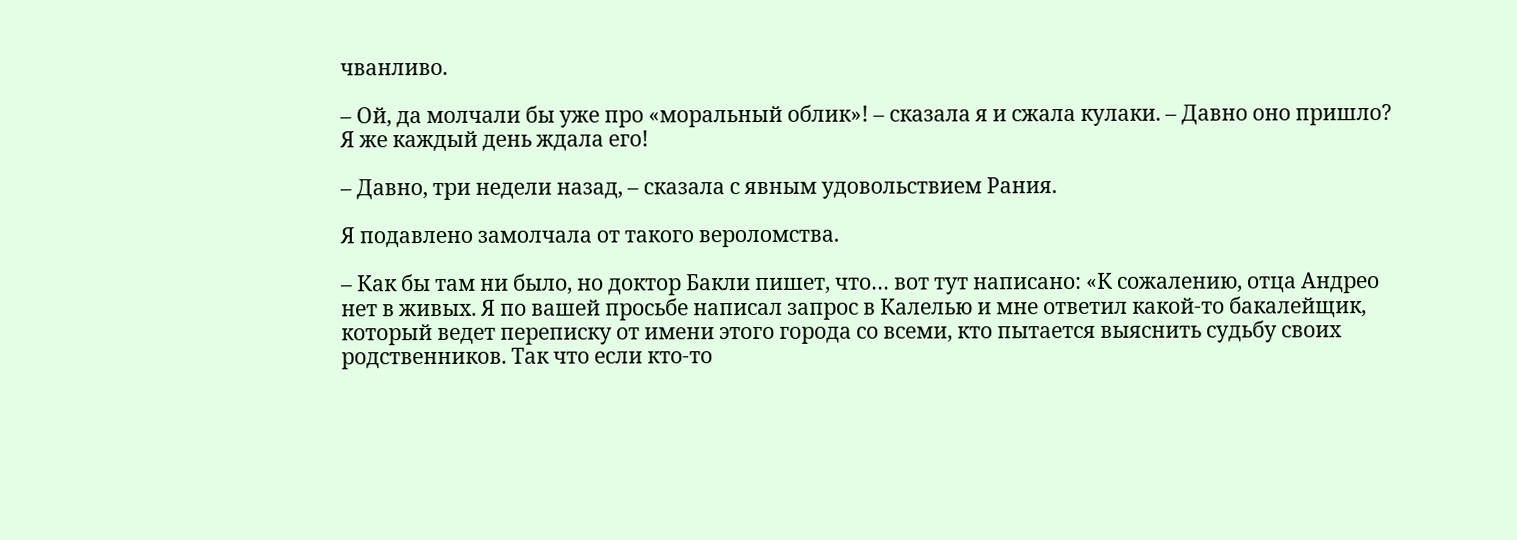чванливо.

– Ой, да молчали бы уже про «моральный облик»! – сказала я и сжала кулаки. – Давно оно пришло? Я же каждый день ждала его!

– Давно, три недели назад, – сказала с явным удовольствием Рания.

Я подавлено замолчала от такого вероломства.

– Как бы там ни было, но доктор Бакли пишет, что… вот тут написано: «К сожалению, отца Андрео нет в живых. Я по вашей просьбе написал запрос в Калелью и мне ответил какой-то бакалейщик, который ведет переписку от имени этого города со всеми, кто пытается выяснить судьбу своих родственников. Так что если кто-то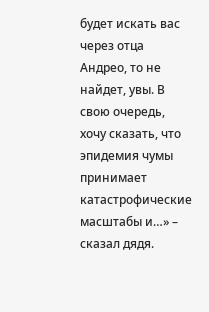будет искать вас через отца Андрео, то не найдет, увы. В свою очередь, хочу сказать, что эпидемия чумы принимает катастрофические масштабы и…» – сказал дядя.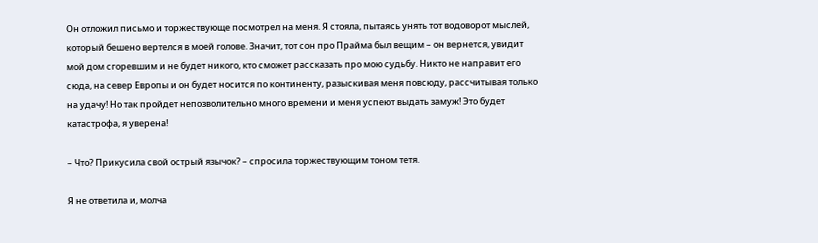Он отложил письмо и торжествующе посмотрел на меня. Я стояла, пытаясь унять тот водоворот мыслей, который бешено вертелся в моей голове. Значит, тот сон про Прайма был вещим – он вернется, увидит мой дом сгоревшим и не будет никого, кто сможет рассказать про мою судьбу. Никто не направит его сюда, на север Европы и он будет носится по континенту, разыскивая меня повсюду, рассчитывая только на удачу! Но так пройдет непозволительно много времени и меня успеют выдать замуж! Это будет катастрофа, я уверена!

– Что? Прикусила свой острый язычок? – спросила торжествующим тоном тетя.

Я не ответила и, молча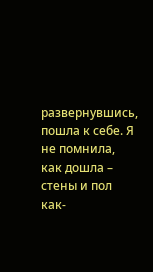развернувшись, пошла к себе. Я не помнила, как дошла – стены и пол как-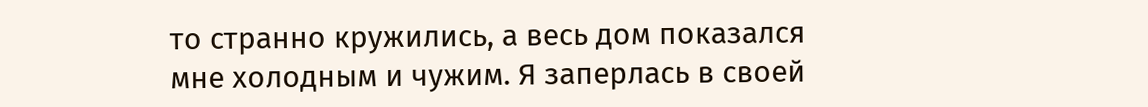то странно кружились, а весь дом показался мне холодным и чужим. Я заперлась в своей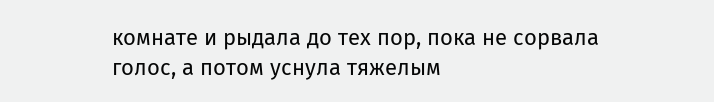комнате и рыдала до тех пор, пока не сорвала голос, а потом уснула тяжелым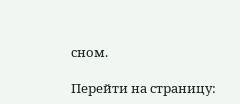сном.

Перейти на страницу: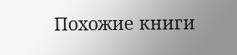Похожие книги